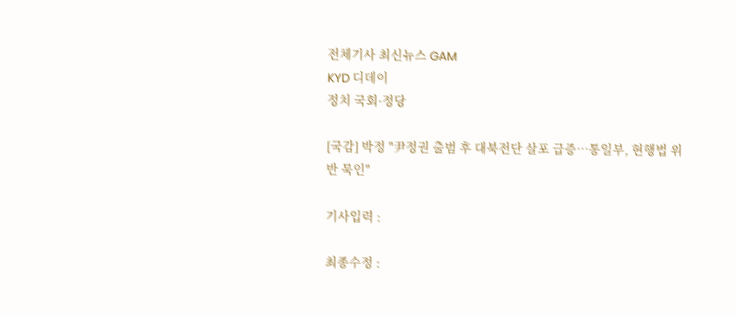전체기사 최신뉴스 GAM
KYD 디데이
정치 국회·정당

[국감] 박정 "尹정권 출범 후 대북전단 살포 급증…통일부, 현행법 위반 묵인"

기사입력 :

최종수정 :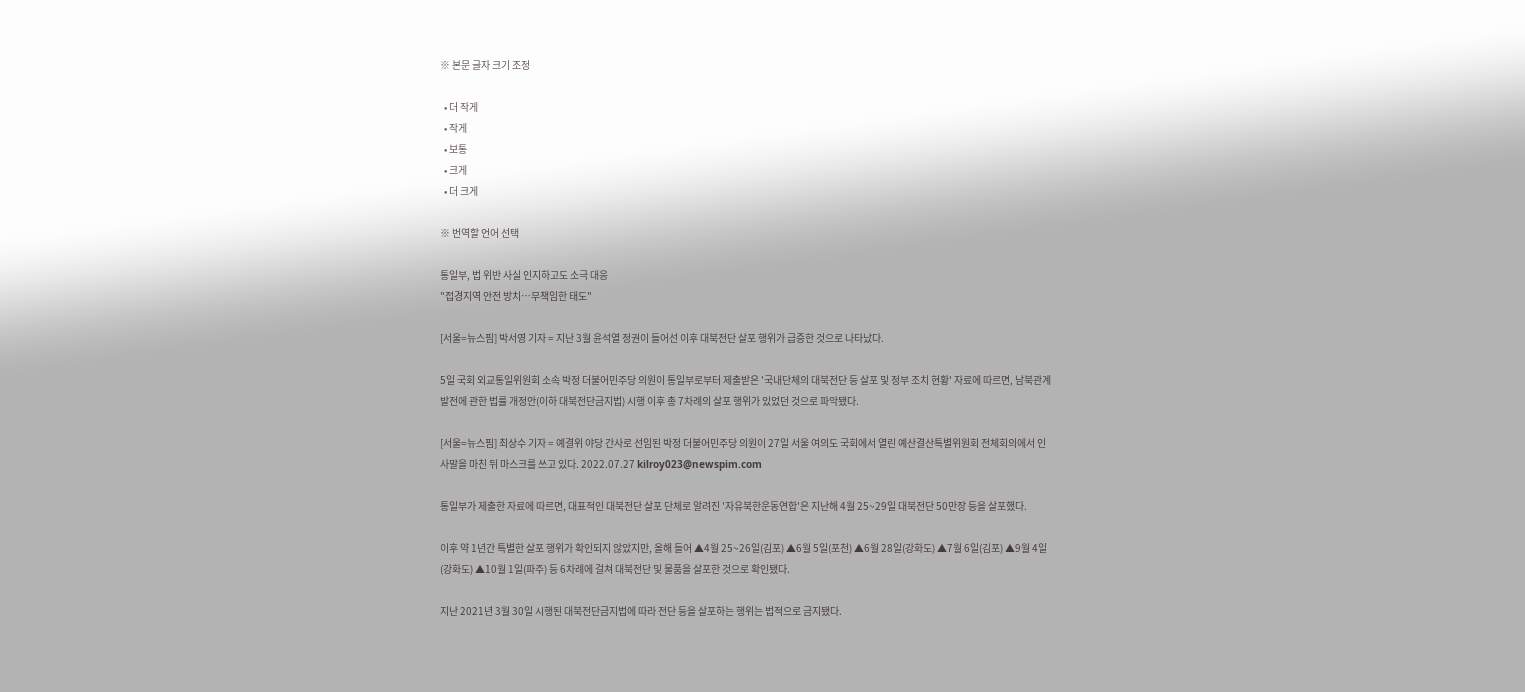※ 본문 글자 크기 조정

  • 더 작게
  • 작게
  • 보통
  • 크게
  • 더 크게

※ 번역할 언어 선택

통일부, 법 위반 사실 인지하고도 소극 대응
"접경지역 안전 방치…무책임한 태도"

[서울=뉴스핌] 박서영 기자 = 지난 3월 윤석열 정권이 들어선 이후 대북전단 살포 행위가 급증한 것으로 나타났다.

5일 국회 외교통일위원회 소속 박정 더불어민주당 의원이 통일부로부터 제출받은 '국내단체의 대북전단 등 살포 및 정부 조치 현황' 자료에 따르면, 남북관계 발전에 관한 법률 개정안(이하 대북전단금지법) 시행 이후 총 7차례의 살포 행위가 있었던 것으로 파악됐다.

[서울=뉴스핌] 최상수 기자 = 예결위 야당 간사로 선임된 박정 더불어민주당 의원이 27일 서울 여의도 국회에서 열린 예산결산특별위원회 전체회의에서 인사말을 마친 뒤 마스크를 쓰고 있다. 2022.07.27 kilroy023@newspim.com

통일부가 제출한 자료에 따르면, 대표적인 대북전단 살포 단체로 알려진 '자유북한운동연합'은 지난해 4월 25~29일 대북전단 50만장 등을 살포했다.

이후 약 1년간 특별한 살포 행위가 확인되지 않았지만, 올해 들어 ▲4월 25~26일(김포) ▲6월 5일(포천) ▲6월 28일(강화도) ▲7월 6일(김포) ▲9월 4일(강화도) ▲10월 1일(파주) 등 6차례에 걸쳐 대북전단 및 물품을 살포한 것으로 확인됐다.

지난 2021년 3월 30일 시행된 대북전단금지법에 따라 전단 등을 살포하는 행위는 법적으로 금지됐다.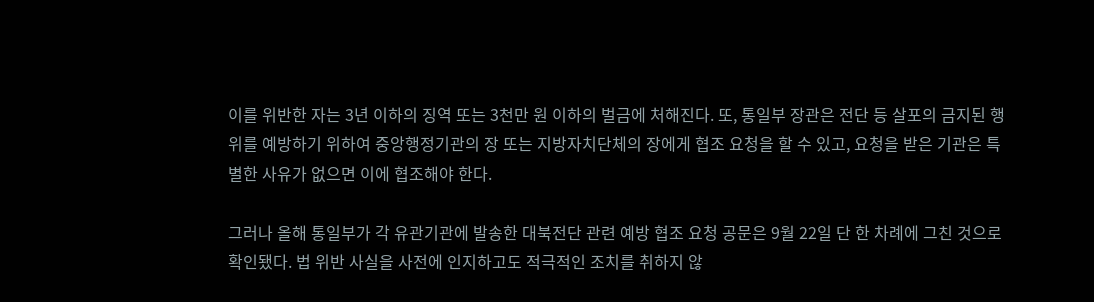이를 위반한 자는 3년 이하의 징역 또는 3천만 원 이하의 벌금에 처해진다. 또, 통일부 장관은 전단 등 살포의 금지된 행위를 예방하기 위하여 중앙행정기관의 장 또는 지방자치단체의 장에게 협조 요청을 할 수 있고, 요청을 받은 기관은 특별한 사유가 없으면 이에 협조해야 한다.

그러나 올해 통일부가 각 유관기관에 발송한 대북전단 관련 예방 협조 요청 공문은 9월 22일 단 한 차례에 그친 것으로 확인됐다. 법 위반 사실을 사전에 인지하고도 적극적인 조치를 취하지 않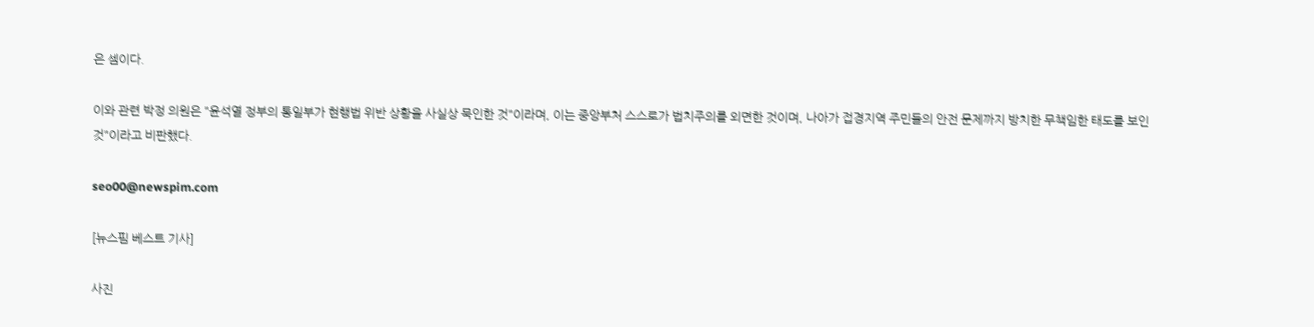은 셈이다.

이와 관련 박정 의원은 "윤석열 정부의 통일부가 현행법 위반 상황을 사실상 묵인한 것"이라며, 이는 중앙부처 스스로가 법치주의를 외면한 것이며, 나아가 접경지역 주민들의 안전 문제까지 방치한 무책임한 태도를 보인 것"이라고 비판했다.

seo00@newspim.com

[뉴스핌 베스트 기사]

사진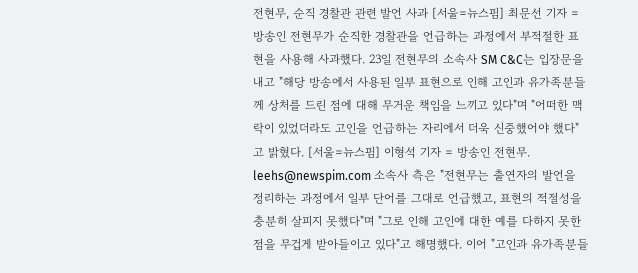전현무, 순직 경찰관 관련 발언 사과 [서울=뉴스핌] 최문선 기자 = 방송인 전현무가 순직한 경찰관을 언급하는 과정에서 부적절한 표현을 사용해 사과했다. 23일 전현무의 소속사 SM C&C는 입장문을 내고 "해당 방송에서 사용된 일부 표현으로 인해 고인과 유가족분들께 상처를 드린 점에 대해 무거운 책임을 느끼고 있다"며 "어떠한 맥락이 있었더라도 고인을 언급하는 자리에서 더욱 신중했어야 했다"고 밝혔다. [서울=뉴스핌] 이형석 기자 = 방송인 전현무. leehs@newspim.com 소속사 측은 "전현무는 출연자의 발언을 정리하는 과정에서 일부 단어를 그대로 언급했고, 표현의 적절성을 충분히 살피지 못했다"며 "그로 인해 고인에 대한 예를 다하지 못한 점을 무겁게 받아들이고 있다"고 해명했다. 이어 "고인과 유가족분들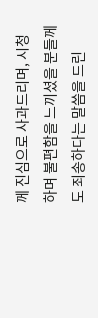께 진심으로 사과드리며, 시청하며 불편함을 느끼셨을 분들께도 죄송하다는 말씀을 드린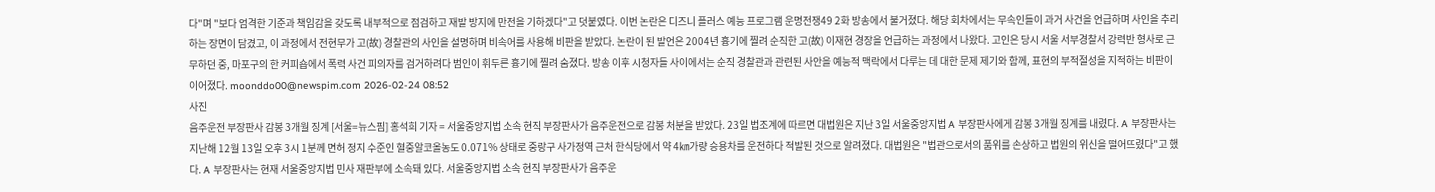다"며 "보다 엄격한 기준과 책임감을 갖도록 내부적으로 점검하고 재발 방지에 만전을 기하겠다"고 덧붙였다. 이번 논란은 디즈니 플러스 예능 프로그램 운명전쟁49 2화 방송에서 불거졌다. 해당 회차에서는 무속인들이 과거 사건을 언급하며 사인을 추리하는 장면이 담겼고, 이 과정에서 전현무가 고(故) 경찰관의 사인을 설명하며 비속어를 사용해 비판을 받았다. 논란이 된 발언은 2004년 흉기에 찔려 순직한 고(故) 이재현 경장을 언급하는 과정에서 나왔다. 고인은 당시 서울 서부경찰서 강력반 형사로 근무하던 중, 마포구의 한 커피숍에서 폭력 사건 피의자를 검거하려다 범인이 휘두른 흉기에 찔려 숨졌다. 방송 이후 시청자들 사이에서는 순직 경찰관과 관련된 사안을 예능적 맥락에서 다루는 데 대한 문제 제기와 함께, 표현의 부적절성을 지적하는 비판이 이어졌다. moonddo00@newspim.com 2026-02-24 08:52
사진
음주운전 부장판사 감봉 3개월 징계 [서울=뉴스핌] 홍석희 기자 = 서울중앙지법 소속 현직 부장판사가 음주운전으로 감봉 처분을 받았다. 23일 법조계에 따르면 대법원은 지난 3일 서울중앙지법 A 부장판사에게 감봉 3개월 징계를 내렸다. A 부장판사는 지난해 12월 13일 오후 3시 1분께 면허 정지 수준인 혈중알코올농도 0.071% 상태로 중랑구 사가정역 근처 한식당에서 약 4㎞가량 승용차를 운전하다 적발된 것으로 알려졌다. 대법원은 "법관으로서의 품위를 손상하고 법원의 위신을 떨어뜨렸다"고 했다. A 부장판사는 현재 서울중앙지법 민사 재판부에 소속돼 있다. 서울중앙지법 소속 현직 부장판사가 음주운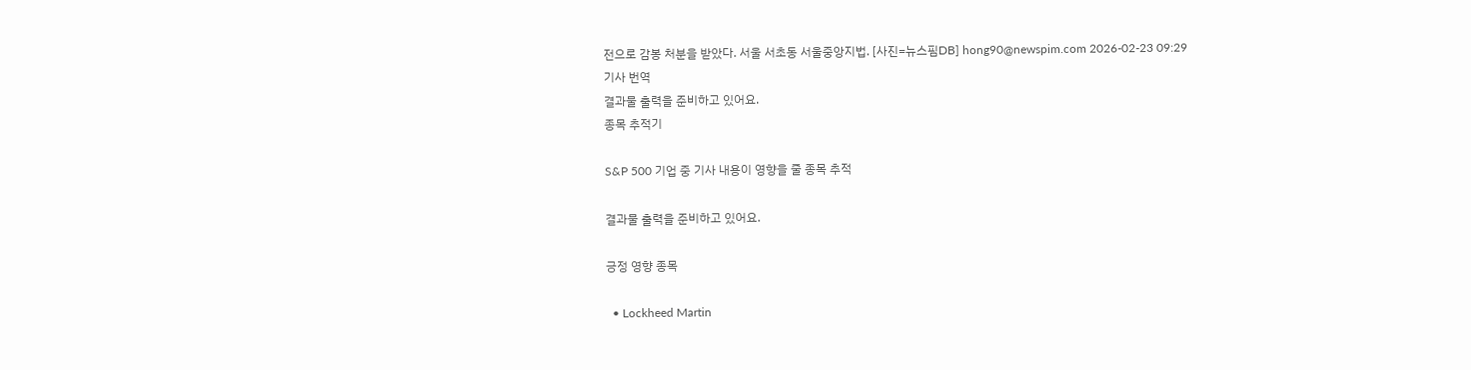전으로 감봉 처분을 받았다. 서울 서초동 서울중앙지법. [사진=뉴스핌DB] hong90@newspim.com 2026-02-23 09:29
기사 번역
결과물 출력을 준비하고 있어요.
종목 추적기

S&P 500 기업 중 기사 내용이 영향을 줄 종목 추적

결과물 출력을 준비하고 있어요.

긍정 영향 종목

  • Lockheed Martin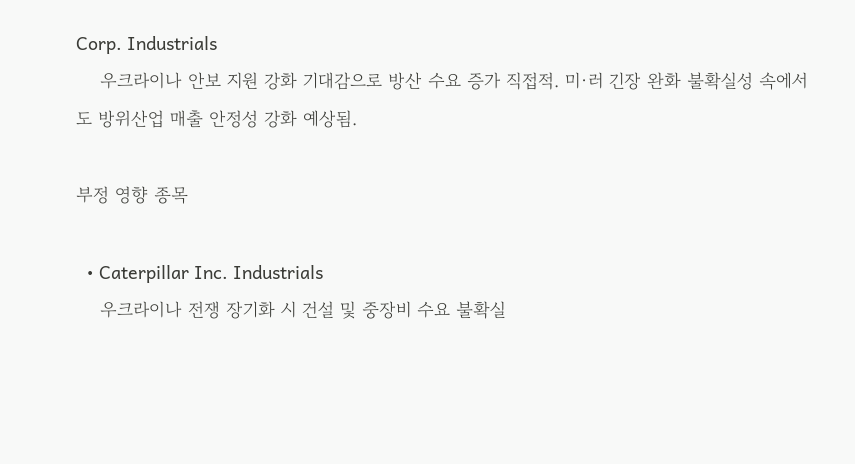Corp. Industrials
    우크라이나 안보 지원 강화 기대감으로 방산 수요 증가 직접적. 미·러 긴장 완화 불확실성 속에서도 방위산업 매출 안정성 강화 예상됨.

부정 영향 종목

  • Caterpillar Inc. Industrials
    우크라이나 전쟁 장기화 시 건설 및 중장비 수요 불확실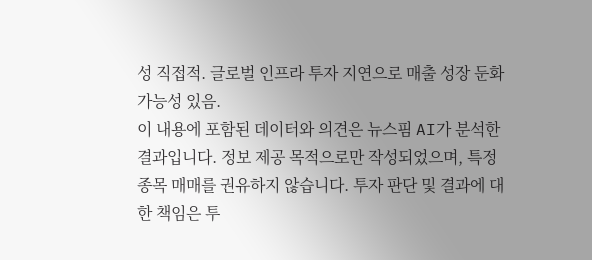성 직접적. 글로벌 인프라 투자 지연으로 매출 성장 둔화 가능성 있음.
이 내용에 포함된 데이터와 의견은 뉴스핌 AI가 분석한 결과입니다. 정보 제공 목적으로만 작성되었으며, 특정 종목 매매를 권유하지 않습니다. 투자 판단 및 결과에 대한 책임은 투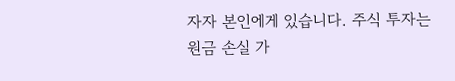자자 본인에게 있습니다. 주식 투자는 원금 손실 가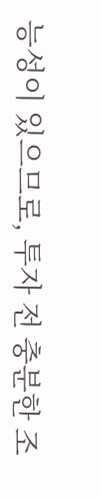능성이 있으므로, 투자 전 충분한 조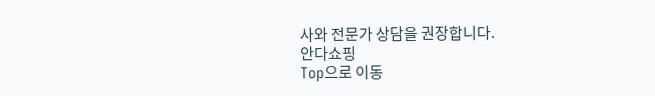사와 전문가 상담을 권장합니다.
안다쇼핑
Top으로 이동